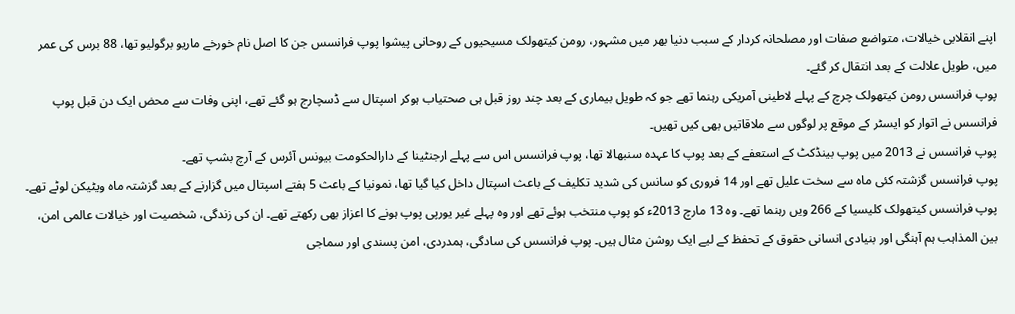اپنے انقلابی خیالات، متواضع صفات اور مصلحانہ کردار کے سبب دنیا بھر میں مشہور، رومن کیتھولک مسیحیوں کے روحانی پیشوا پوپ فرانسس جن کا اصل نام خورخے ماریو برگولیو تھا، 88 برس کی عمر میں، طویل علالت کے بعد انتقال کر گئے۔
پوپ فرانسس رومن کیتھولک چرچ کے پہلے لاطینی آمریکی رہنما تھے جو کہ طویل بیماری کے بعد چند روز قبل ہی صحتیاب ہوکر اسپتال سے ڈسچارج ہو گئے تھے، اپنی وفات سے محض ایک دن قبل پوپ فرانسس نے اتوار کو ایسٹر کے موقع پر لوگوں سے ملاقاتیں بھی کیں تھیں۔
پوپ فرانسس نے 2013 میں پوپ بینڈکٹ کے استعفے کے بعد پوپ کا عہدہ سنبھالا تھا، پوپ فرانسس اس سے پہلے ارجنٹینا کے دارالحکومت بیونس آئرس کے آرچ بشپ تھے۔
پوپ فرانسس گزشتہ کئی ماہ سے سخت علیل تھے اور 14 فروری کو سانس کی شدید تکلیف کے باعث اسپتال داخل کیا گیا تھا، نمونیا کے باعث 5 ہفتے اسپتال میں گزارنے کے بعد گزشتہ ماہ ویٹیکن لوٹے تھے۔
پوپ فرانسس کیتھولک کلیسیا کے 266 ویں رہنما تھے۔ وہ 13 مارچ 2013ء کو پوپ منتخب ہوئے تھے اور وہ پہلے غیر یورپی پوپ ہونے کا اعزاز بھی رکھتے تھے۔ ان کی زندگی، شخصیت اور خیالات عالمی امن، بین المذاہب ہم آہنگی اور بنیادی انسانی حقوق کے تحفظ کے لیے ایک روشن مثال ہیں۔ پوپ فرانسس کی سادگی، ہمدردی، امن پسندی اور سماجی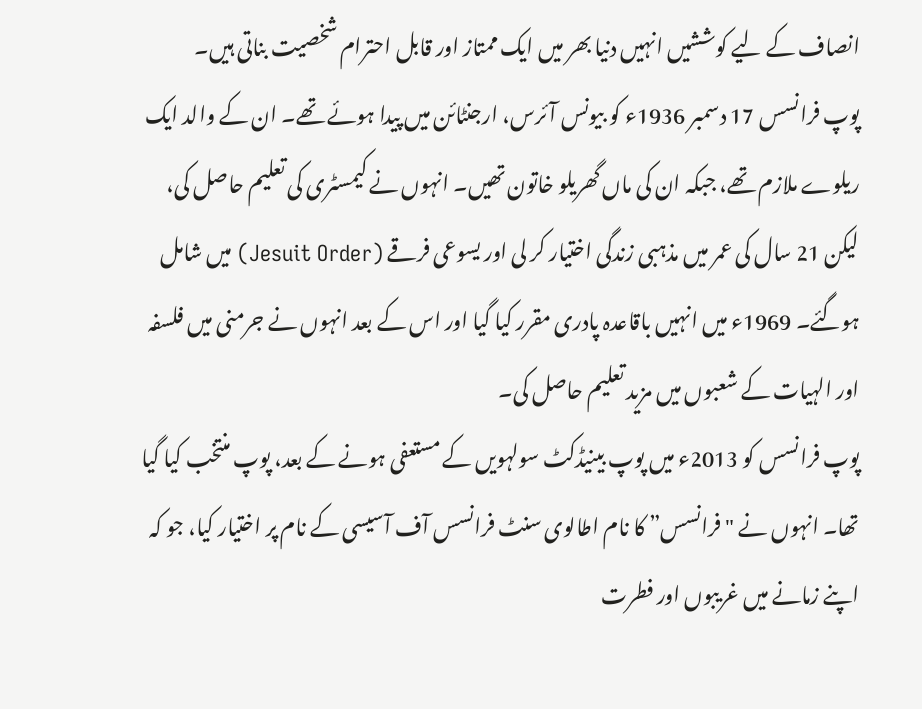انصاف کے لیے کوششیں انہیں دنیا بھر میں ایک ممتاز اور قابل احترام شخصیت بناتی ہیں۔
پوپ فرانسس 17 دسمبر 1936ء کو بیونس آئرس، ارجنٹائن میں پیدا ہوئے تھے۔ ان کے والد ایک ریلوے ملازم تھے، جبکہ ان کی ماں گھریلو خاتون تھیں۔ انہوں نے کیمسٹری کی تعلیم حاصل کی، لیکن 21 سال کی عمر میں مذہبی زندگی اختیار کر لی اور یسوعی فرقے (Jesuit Order) میں شامل ہوگئے۔ 1969ء میں انہیں باقاعدہ پادری مقرر کیا گیا اور اس کے بعد انہوں نے جرمنی میں فلسفہ اور الہیات کے شعبوں میں مزید تعلیم حاصل کی۔
پوپ فرانسس کو 2013ء میں پوپ بینیڈکٹ سولہویں کے مستعفی ہونے کے بعد، پوپ منتخب کیا گیا تھا۔ انہوں نے "فرانسس” کا نام اطالوی سنٹ فرانسس آف آسیسی کے نام پر اختیار کیا، جو کہ اپنے زمانے میں غریبوں اور فطرت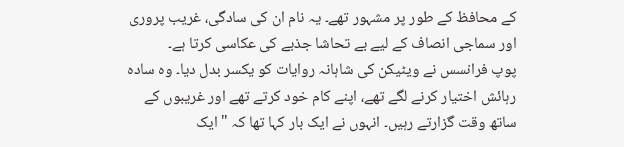کے محافظ کے طور پر مشہور تھے۔ یہ نام ان کی سادگی، غریب پروری اور سماجی انصاف کے لیے بے تحاشا جذبے کی عکاسی کرتا ہے۔
پوپ فرانسس نے ویٹیکن کی شاہانہ روایات کو یکسر بدل دیا۔ وہ سادہ رہائش اختیار کرنے لگے تھے، اپنے کام خود کرتے تھے اور غریبوں کے ساتھ وقت گزارتے رہیں۔ انہوں نے ایک بار کہا تھا کہ "ایک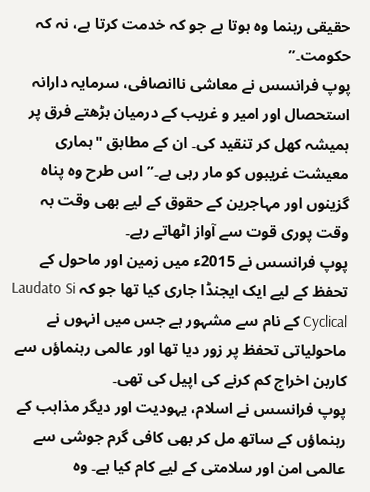حقیقی رہنما وہ ہوتا ہے جو کہ خدمت کرتا ہے، نہ کہ حکومت۔”
پوپ فرانسس نے معاشی ناانصافی، سرمایہ دارانہ استحصال اور امیر و غریب کے درمیان بڑھتے فرق پر ہمیشہ کھل کر تنقید کی۔ ان کے مطابق "ہماری معیشت غریبوں کو مار رہی ہے۔” اس طرح وہ پناہ گزینوں اور مہاجرین کے حقوق کے لیے بھی وقت بہ وقت پوری قوت سے آواز اٹھاتے رہے۔
پوپ فرانسس نے 2015ء میں زمین اور ماحول کے تحفظ کے لیے ایک ایجنڈا جاری کیا تھا جو کہ Laudato Si Cyclical کے نام سے مشہور ہے جس میں انہوں نے ماحولیاتی تحفظ پر زور دیا تھا اور عالمی رہنماؤں سے کاربن اخراج کم کرنے کی اپیل کی تھی۔
پوپ فرانسس نے اسلام، یہودیت اور دیگر مذاہب کے رہنماؤں کے ساتھ مل کر بھی کافی گرم جوشی سے عالمی امن اور سلامتی کے لیے کام کیا ہے۔ وہ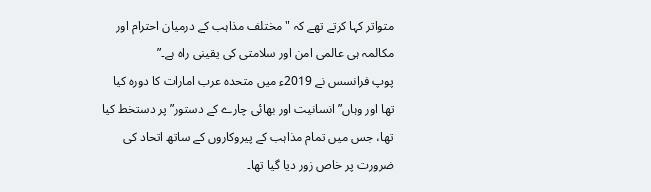متواتر کہا کرتے تھے کہ "مختلف مذاہب کے درمیان احترام اور مکالمہ ہی عالمی امن اور سلامتی کی یقینی راہ ہے۔”
پوپ فرانسس نے 2019ء میں متحدہ عرب امارات کا دورہ کیا تھا اور وہاں”انسانیت اور بھائی چارے کے دستور” پر دستخط کیا تھا، جس میں تمام مذاہب کے پیروکاروں کے ساتھ اتحاد کی ضرورت پر خاص زور دیا گیا تھا۔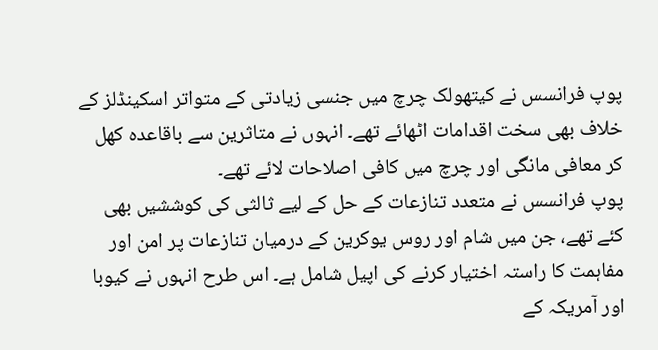پوپ فرانسس نے کیتھولک چرچ میں جنسی زیادتی کے متواتر اسکینڈلز کے خلاف بھی سخت اقدامات اٹھائے تھے۔ انہوں نے متاثرین سے باقاعدہ کھل کر معافی مانگی اور چرچ میں کافی اصلاحات لائے تھے۔
پوپ فرانسس نے متعدد تنازعات کے حل کے لیے ثالثی کی کوششیں بھی کئے تھے، جن میں شام اور روس یوکرین کے درمیان تنازعات پر امن اور مفاہمت کا راستہ اختیار کرنے کی اپیل شامل ہے۔ اس طرح انہوں نے کیوبا اور آمریکہ کے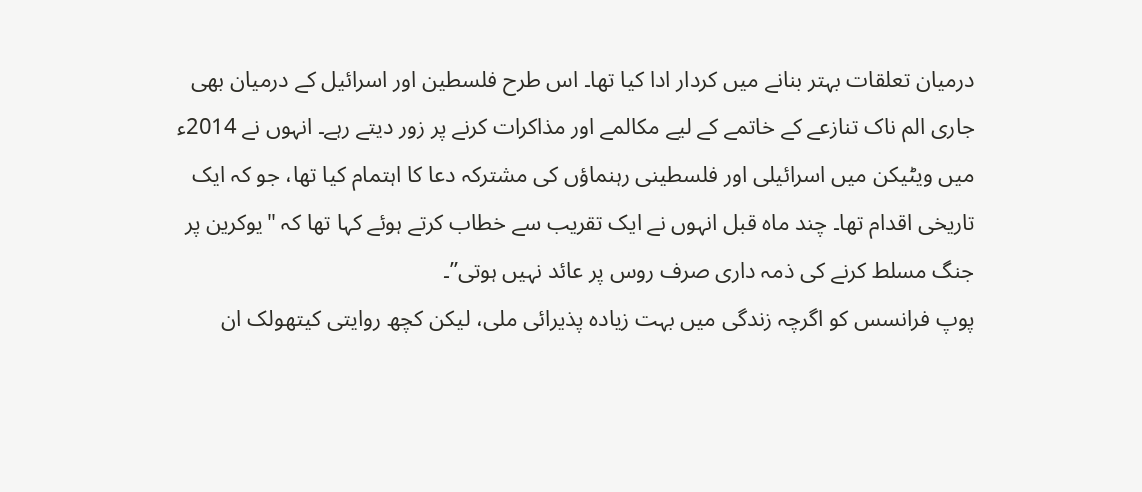درمیان تعلقات بہتر بنانے میں کردار ادا کیا تھا۔ اس طرح فلسطین اور اسرائیل کے درمیان بھی جاری الم ناک تنازعے کے خاتمے کے لیے مکالمے اور مذاکرات کرنے پر زور دیتے رہے۔ انہوں نے 2014ء میں ویٹیکن میں اسرائیلی اور فلسطینی رہنماؤں کی مشترکہ دعا کا اہتمام کیا تھا، جو کہ ایک تاریخی اقدام تھا۔ چند ماہ قبل انہوں نے ایک تقریب سے خطاب کرتے ہوئے کہا تھا کہ "یوکرین پر جنگ مسلط کرنے کی ذمہ داری صرف روس پر عائد نہیں ہوتی”۔
پوپ فرانسس کو اگرچہ زندگی میں بہت زیادہ پذیرائی ملی، لیکن کچھ روایتی کیتھولک ان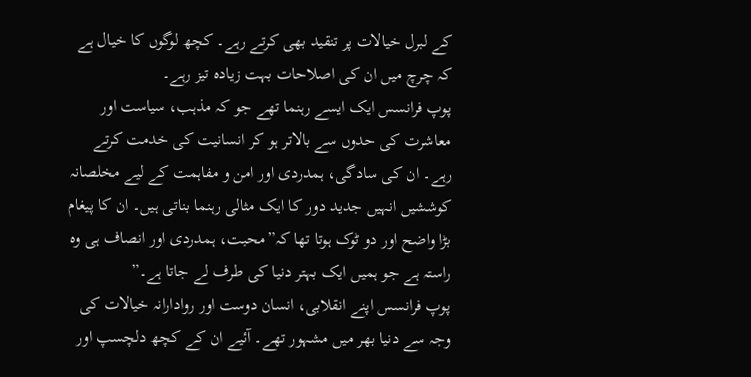کے لبرل خیالات پر تنقید بھی کرتے رہے۔ کچھ لوگوں کا خیال ہے کہ چرچ میں ان کی اصلاحات بہت زیادہ تیز رہے۔
پوپ فرانسس ایک ایسے رہنما تھے جو کہ مذہب، سیاست اور معاشرت کی حدوں سے بالاتر ہو کر انسانیت کی خدمت کرتے رہے۔ ان کی سادگی، ہمدردی اور امن و مفاہمت کے لیے مخلصانہ کوششیں انہیں جدید دور کا ایک مثالی رہنما بناتی ہیں۔ ان کا پیغام بڑا واضح اور دو ٹوک ہوتا تھا کہ”محبت، ہمدردی اور انصاف ہی وہ راستہ ہے جو ہمیں ایک بہتر دنیا کی طرف لے جاتا ہے۔”
پوپ فرانسس اپنے انقلابی، انسان دوست اور روادارانہ خیالات کی وجہ سے دنیا بھر میں مشہور تھے۔ آئیے ان کے کچھ دلچسپ اور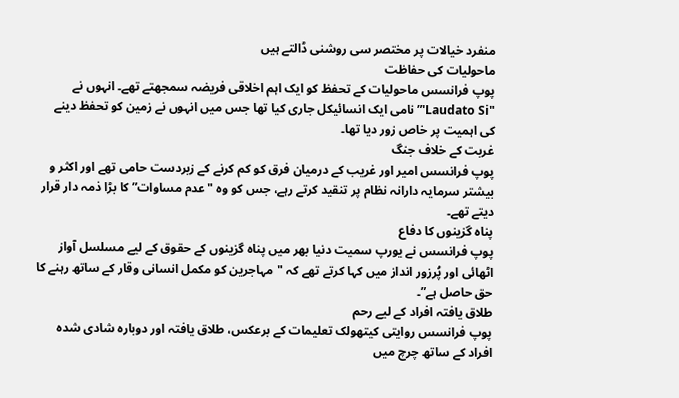منفرد خیالات پر مختصر سی روشنی ڈالتے ہیں
ماحولیات کی حفاظت
پوپ فرانسس ماحولیات کے تحفظ کو ایک اہم اخلاقی فریضہ سمجھتے تھے۔ انہوں نے "Laudato Si'” نامی ایک انسائیکل جاری کیا تھا جس میں انہوں نے زمین کو تحفظ دینے کی اہمیت پر خاص زور دیا تھا۔
غربت کے خلاف جنگ
پوپ فرانسس امیر اور غریب کے درمیان فرق کو کم کرنے کے زبردست حامی تھے اور اکثر و بیشتر سرمایہ دارانہ نظام پر تنقید کرتے رہے، جس کو وہ "عدم مساوات” کا بڑا ذمہ دار قرار دیتے تھے۔
پناہ گزینوں کا دفاع
پوپ فرانسس نے یورپ سمیت دنیا بھر میں پناہ گزینوں کے حقوق کے لیے مسلسل آواز اٹھائی اور پُرزور انداز میں کہا کرتے تھے کہ "مہاجرین کو مکمل انسانی وقار کے ساتھ رہنے کا حق حاصل ہے”۔
طلاق یافتہ افراد کے لیے رحم
پوپ فرانسس روایتی کیتھولک تعلیمات کے برعکس، طلاق یافتہ اور دوبارہ شادی شدہ افراد کے ساتھ چرچ میں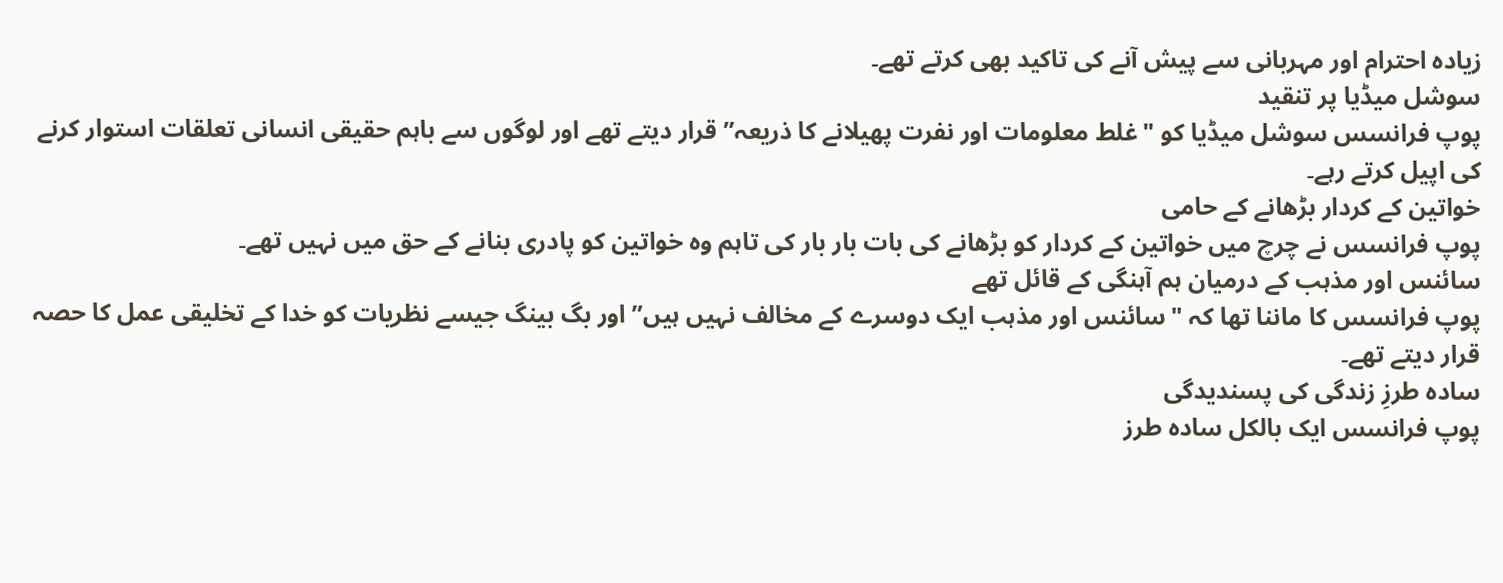زیادہ احترام اور مہربانی سے پیش آنے کی تاکید بھی کرتے تھے۔
سوشل میڈیا پر تنقید
پوپ فرانسس سوشل میڈیا کو "غلط معلومات اور نفرت پھیلانے کا ذریعہ” قرار دیتے تھے اور لوگوں سے باہم حقیقی انسانی تعلقات استوار کرنے کی اپیل کرتے رہے۔
خواتین کے کردار بڑھانے کے حامی
پوپ فرانسس نے چرچ میں خواتین کے کردار کو بڑھانے کی بات بار بار کی تاہم وہ خواتین کو پادری بنانے کے حق میں نہیں تھے۔
سائنس اور مذہب کے درمیان ہم آہنگی کے قائل تھے
پوپ فرانسس کا ماننا تھا کہ "سائنس اور مذہب ایک دوسرے کے مخالف نہیں ہیں” اور بگ بینگ جیسے نظریات کو خدا کے تخلیقی عمل کا حصہ قرار دیتے تھے۔
سادہ طرزِ زندگی کی پسندیدگی
پوپ فرانسس ایک بالکل سادہ طرز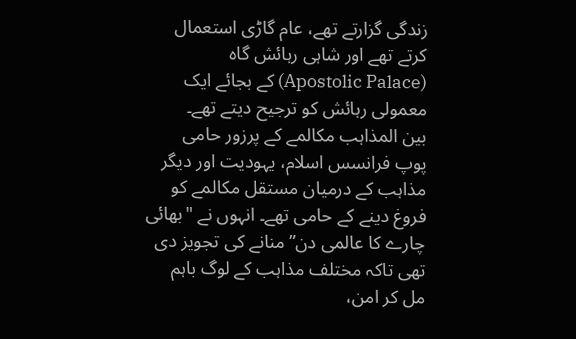زندگی گزارتے تھے، عام گاڑی استعمال کرتے تھے اور شاہی رہائش گاہ (Apostolic Palace) کے بجائے ایک معمولی رہائش کو ترجیح دیتے تھے۔
بین المذاہب مکالمے کے پرزور حامی
پوپ فرانسس اسلام، یہودیت اور دیگر مذاہب کے درمیان مستقل مکالمے کو فروغ دینے کے حامی تھے۔ انہوں نے "بھائی چارے کا عالمی دن” منانے کی تجویز دی تھی تاکہ مختلف مذاہب کے لوگ باہم مل کر امن،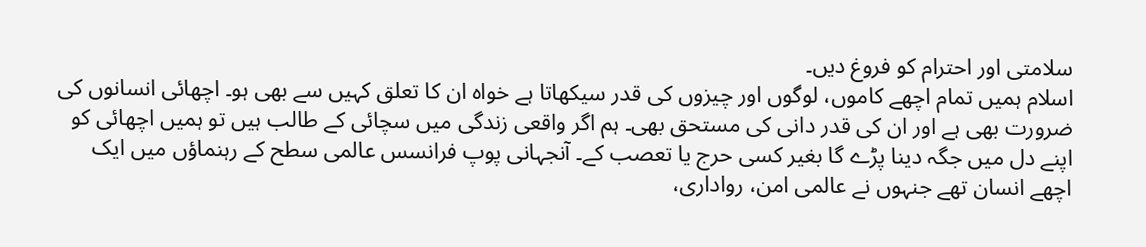سلامتی اور احترام کو فروغ دیں۔
اسلام ہمیں تمام اچھے کاموں، لوگوں اور چیزوں کی قدر سیکھاتا ہے خواہ ان کا تعلق کہیں سے بھی ہو۔ اچھائی انسانوں کی ضرورت بھی ہے اور ان کی قدر دانی کی مستحق بھی۔ ہم اگر واقعی زندگی میں سچائی کے طالب ہیں تو ہمیں اچھائی کو اپنے دل میں جگہ دینا پڑے گا بغیر کسی حرج یا تعصب کے۔ آنجہانی پوپ فرانسس عالمی سطح کے رہنماؤں میں ایک اچھے انسان تھے جنہوں نے عالمی امن، رواداری،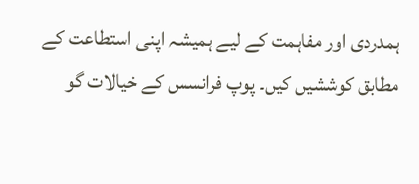ہمدردی اور مفاہمت کے لیے ہمیشہ اپنی استطاعت کے مطابق کوششیں کیں۔ پوپ فرانسس کے خیالات گو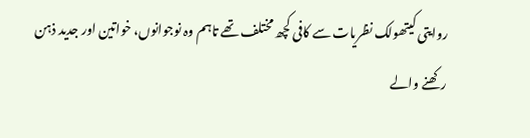روایتی کیتھولک نظریات سے کافی کچھ مختلف تھے تاہم وہ نوجوانوں، خواتین اور جدید ذہن رکھنے والے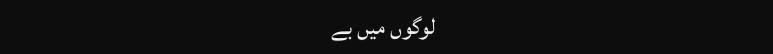لوگوں میں بے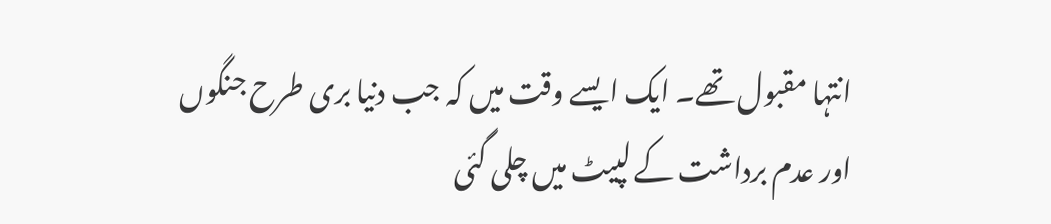انتہا مقبول تھے۔ ایک ایسے وقت میں کہ جب دنیا بری طرح جنگوں اور عدم برداشت کے لپیٹ میں چلی گئی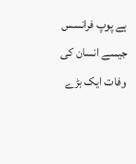ہے پوپ فرانسس جیسے انسان کی وفات ایک بڑے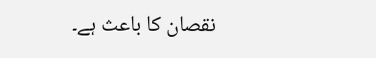نقصان کا باعث ہے۔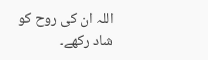اللہ ان کی روح کو شاد رکھے۔